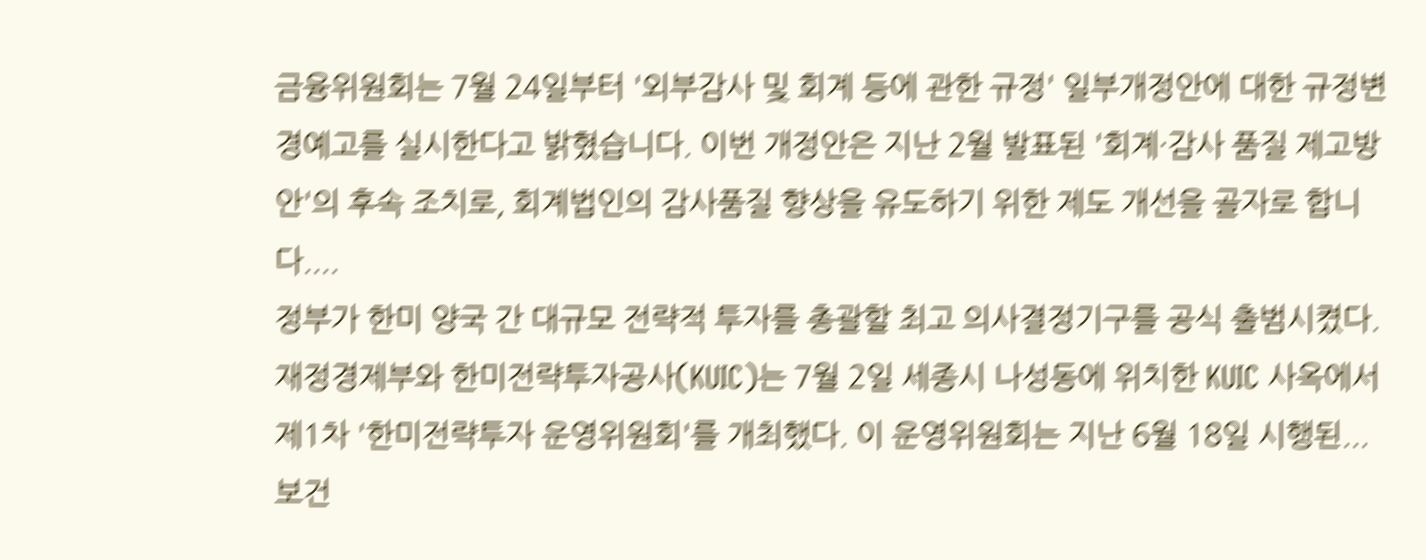금융위원회는 7월 24일부터 '외부감사 및 회계 등에 관한 규정' 일부개정안에 대한 규정변경예고를 실시한다고 밝혔습니다. 이번 개정안은 지난 2월 발표된 '회계·감사 품질 제고방안'의 후속 조치로, 회계법인의 감사품질 향상을 유도하기 위한 제도 개선을 골자로 합니다....
정부가 한미 양국 간 대규모 전략적 투자를 총괄할 최고 의사결정기구를 공식 출범시켰다. 재정경제부와 한미전략투자공사(KUIC)는 7월 2일 세종시 나성동에 위치한 KUIC 사옥에서 제1차 '한미전략투자 운영위원회'를 개최했다. 이 운영위원회는 지난 6월 18일 시행된...
보건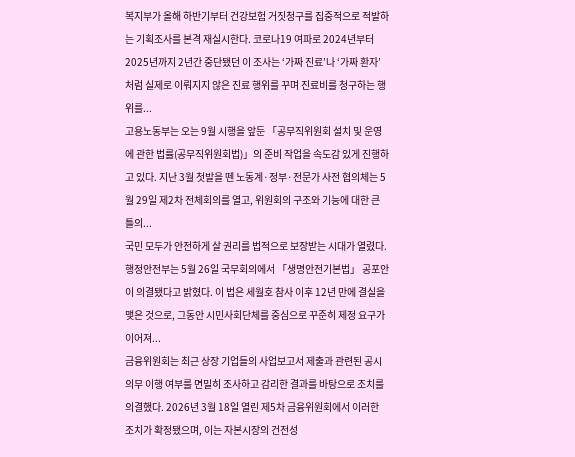복지부가 올해 하반기부터 건강보험 거짓청구를 집중적으로 적발하는 기획조사를 본격 재실시한다. 코로나19 여파로 2024년부터 2025년까지 2년간 중단됐던 이 조사는 ‘가짜 진료’나 ‘가짜 환자’처럼 실제로 이뤄지지 않은 진료 행위를 꾸며 진료비를 청구하는 행위를...
고용노동부는 오는 9월 시행을 앞둔 「공무직위원회 설치 및 운영에 관한 법률(공무직위원회법)」의 준비 작업을 속도감 있게 진행하고 있다. 지난 3월 첫발을 뗀 노동계·정부·전문가 사전 협의체는 5월 29일 제2차 전체회의를 열고, 위원회의 구조와 기능에 대한 큰 틀의...
국민 모두가 안전하게 살 권리를 법적으로 보장받는 시대가 열렸다. 행정안전부는 5월 26일 국무회의에서 「생명안전기본법」 공포안이 의결됐다고 밝혔다. 이 법은 세월호 참사 이후 12년 만에 결실을 맺은 것으로, 그동안 시민사회단체를 중심으로 꾸준히 제정 요구가 이어져...
금융위원회는 최근 상장 기업들의 사업보고서 제출과 관련된 공시 의무 이행 여부를 면밀히 조사하고 감리한 결과를 바탕으로 조치를 의결했다. 2026년 3월 18일 열린 제5차 금융위원회에서 이러한 조치가 확정됐으며, 이는 자본시장의 건전성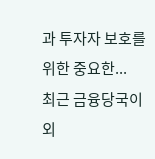과 투자자 보호를 위한 중요한...
최근 금융당국이 외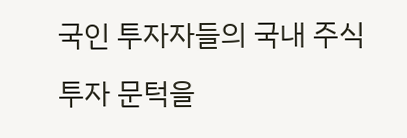국인 투자자들의 국내 주식 투자 문턱을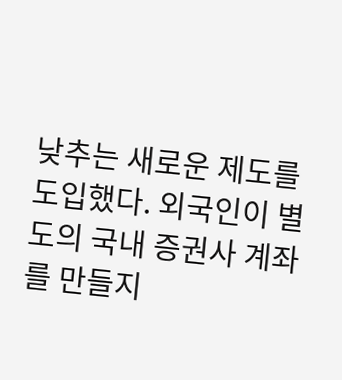낮추는 새로운 제도를 도입했다. 외국인이 별도의 국내 증권사 계좌를 만들지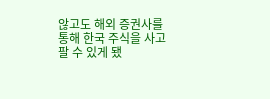않고도 해외 증권사를 통해 한국 주식을 사고팔 수 있게 됐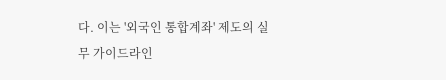다. 이는 '외국인 통합계좌' 제도의 실무 가이드라인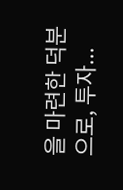을 마련한 덕분으로, 투자...